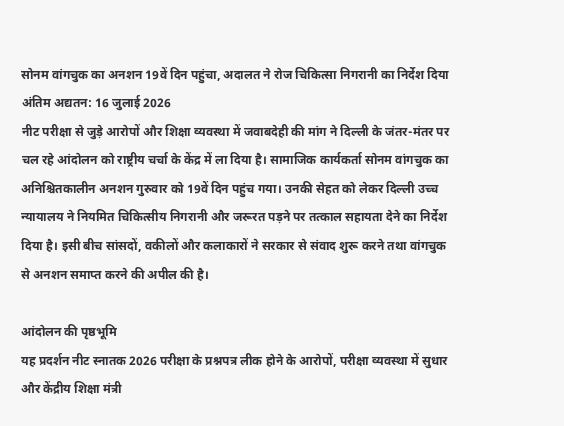सोनम वांगचुक का अनशन 19वें दिन पहुंचा, अदालत ने रोज चिकित्सा निगरानी का निर्देश दिया
अंतिम अद्यतन: 16 जुलाई 2026
नीट परीक्षा से जुड़े आरोपों और शिक्षा व्यवस्था में जवाबदेही की मांग ने दिल्ली के जंतर-मंतर पर चल रहे आंदोलन को राष्ट्रीय चर्चा के केंद्र में ला दिया है। सामाजिक कार्यकर्ता सोनम वांगचुक का अनिश्चितकालीन अनशन गुरुवार को 19वें दिन पहुंच गया। उनकी सेहत को लेकर दिल्ली उच्च न्यायालय ने नियमित चिकित्सीय निगरानी और जरूरत पड़ने पर तत्काल सहायता देने का निर्देश दिया है। इसी बीच सांसदों, वकीलों और कलाकारों ने सरकार से संवाद शुरू करने तथा वांगचुक से अनशन समाप्त करने की अपील की है।

आंदोलन की पृष्ठभूमि
यह प्रदर्शन नीट स्नातक 2026 परीक्षा के प्रश्नपत्र लीक होने के आरोपों, परीक्षा व्यवस्था में सुधार और केंद्रीय शिक्षा मंत्री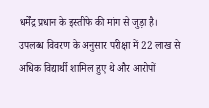धर्मेंद्र प्रधान के इस्तीफे की मांग से जुड़ा है। उपलब्ध विवरण के अनुसार परीक्षा में 22 लाख से अधिक विद्यार्थी शामिल हुए थे और आरोपों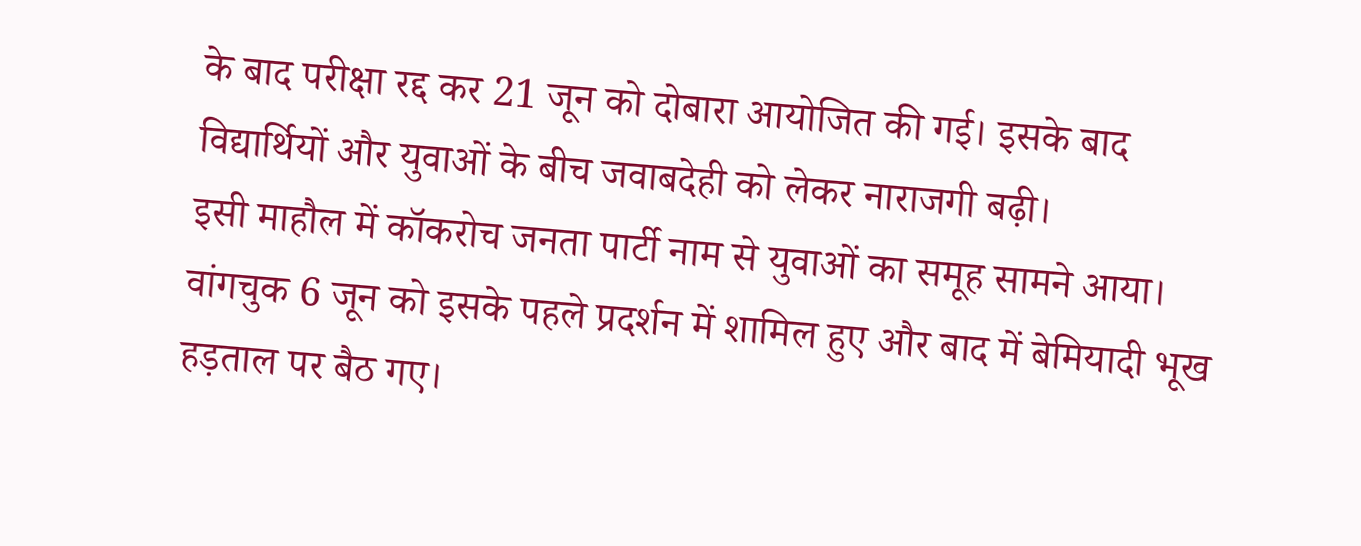के बाद परीक्षा रद्द कर 21 जून को दोबारा आयोजित की गई। इसके बाद विद्यार्थियों और युवाओं के बीच जवाबदेही को लेकर नाराजगी बढ़ी।
इसी माहौल में कॉकरोच जनता पार्टी नाम से युवाओं का समूह सामने आया। वांगचुक 6 जून को इसके पहले प्रदर्शन में शामिल हुए और बाद में बेमियादी भूख हड़ताल पर बैठ गए।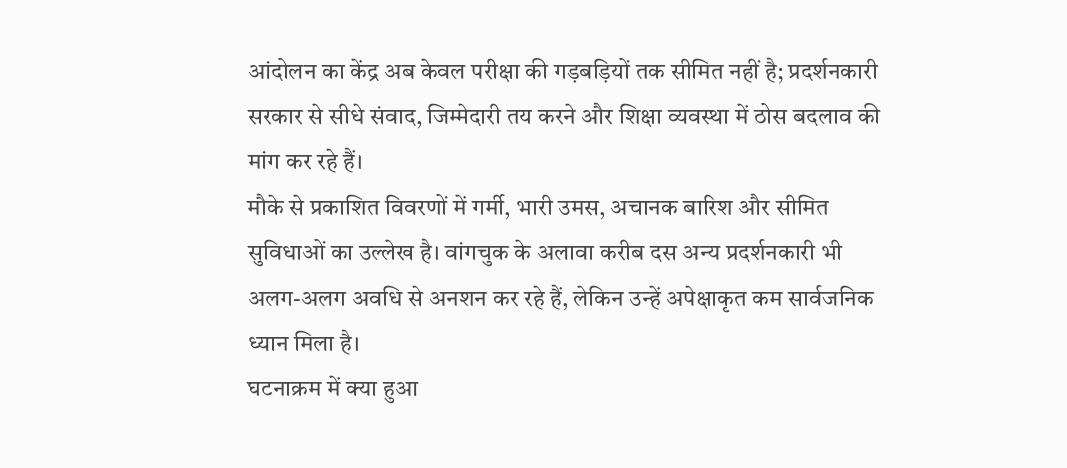आंदोलन का केंद्र अब केवल परीक्षा की गड़बड़ियों तक सीमित नहीं है; प्रदर्शनकारी सरकार से सीधे संवाद, जिम्मेदारी तय करने और शिक्षा व्यवस्था में ठोस बदलाव की मांग कर रहे हैं।
मौके से प्रकाशित विवरणों में गर्मी, भारी उमस, अचानक बारिश और सीमित सुविधाओं का उल्लेख है। वांगचुक के अलावा करीब दस अन्य प्रदर्शनकारी भी अलग-अलग अवधि से अनशन कर रहे हैं, लेकिन उन्हें अपेक्षाकृत कम सार्वजनिक ध्यान मिला है।
घटनाक्रम में क्या हुआ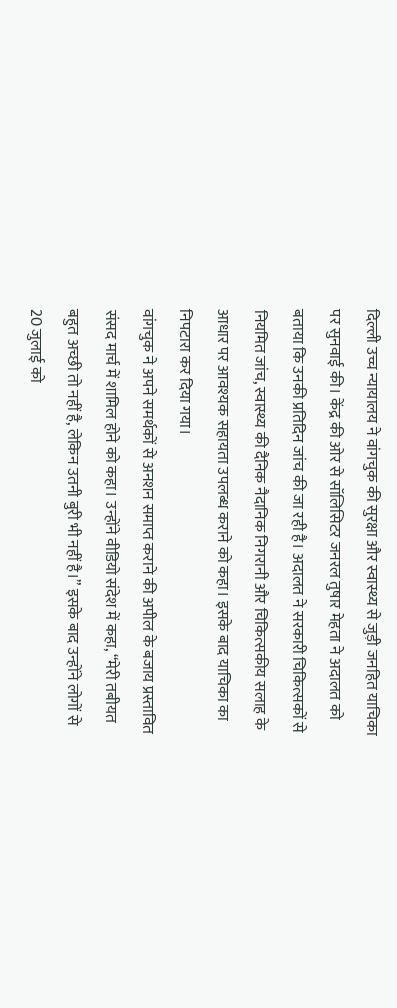दिल्ली उच्च न्यायालय ने वांगचुक की सुरक्षा और स्वास्थ्य से जुड़ी जनहित याचिका पर सुनवाई की। केंद्र की ओर से सॉलिसिटर जनरल तुषार मेहता ने अदालत को बताया कि उनकी प्रतिदिन जांच की जा रही है। अदालत ने सरकारी चिकित्सकों से नियमित जांच, स्वास्थ्य की दैनिक नैदानिक निगरानी और चिकित्सकीय सलाह के आधार पर आवश्यक सहायता उपलब्ध कराने को कहा। इसके बाद याचिका का निपटारा कर दिया गया।
वांगचुक ने अपने समर्थकों से अनशन समाप्त कराने की अपील के बजाय प्रस्तावित संसद मार्च में शामिल होने को कहा। उन्होंने वीडियो संदेश में कहा, “मेरी तबीयत बहुत अच्छी तो नहीं है, लेकिन उतनी बुरी भी नहीं है।” इसके बाद उन्होंने लोगों से 20 जुलाई को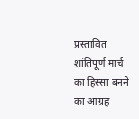प्रस्तावित शांतिपूर्ण मार्च का हिस्सा बनने का आग्रह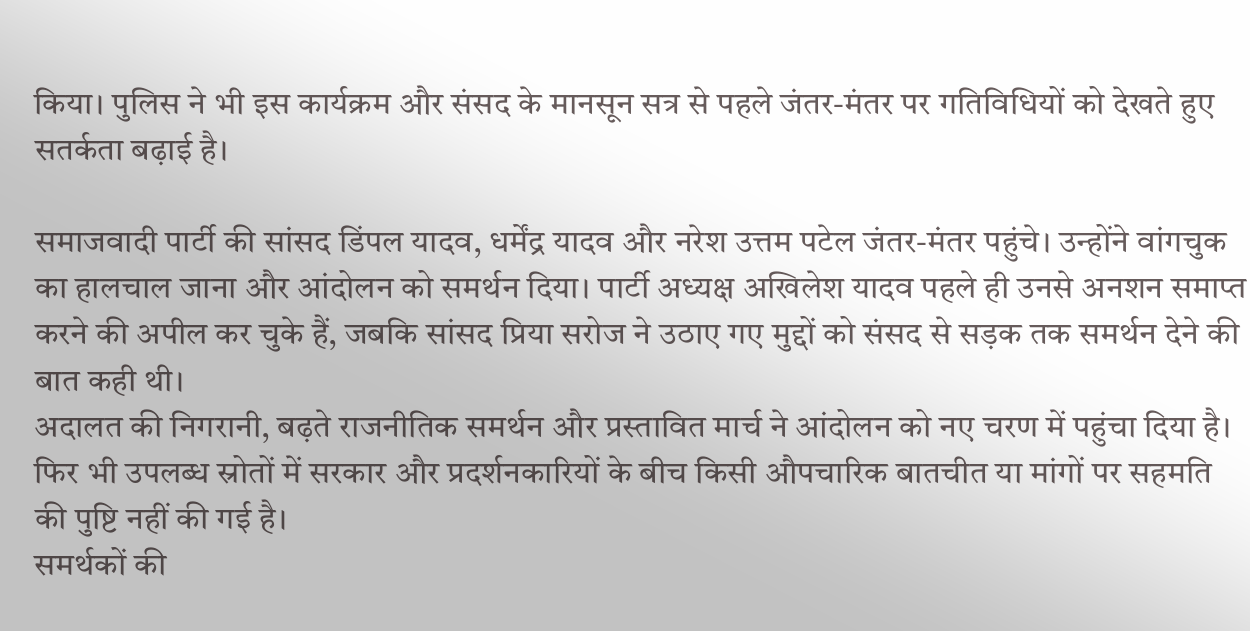किया। पुलिस ने भी इस कार्यक्रम और संसद के मानसून सत्र से पहले जंतर-मंतर पर गतिविधियों को देखते हुए सतर्कता बढ़ाई है।

समाजवादी पार्टी की सांसद डिंपल यादव, धर्मेंद्र यादव और नरेश उत्तम पटेल जंतर-मंतर पहुंचे। उन्होंने वांगचुक का हालचाल जाना और आंदोलन को समर्थन दिया। पार्टी अध्यक्ष अखिलेश यादव पहले ही उनसे अनशन समाप्त करने की अपील कर चुके हैं, जबकि सांसद प्रिया सरोज ने उठाए गए मुद्दों को संसद से सड़क तक समर्थन देने की बात कही थी।
अदालत की निगरानी, बढ़ते राजनीतिक समर्थन और प्रस्तावित मार्च ने आंदोलन को नए चरण में पहुंचा दिया है। फिर भी उपलब्ध स्रोतों में सरकार और प्रदर्शनकारियों के बीच किसी औपचारिक बातचीत या मांगों पर सहमति की पुष्टि नहीं की गई है।
समर्थकों की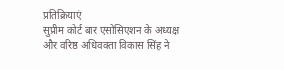प्रतिक्रियाएं
सुप्रीम कोर्ट बार एसोसिएशन के अध्यक्ष और वरिष्ठ अधिवक्ता विकास सिंह ने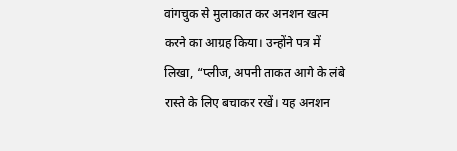वांगचुक से मुलाकात कर अनशन खत्म करने का आग्रह किया। उन्होंने पत्र में लिखा, “प्लीज, अपनी ताकत आगे के लंबे रास्ते के लिए बचाकर रखें। यह अनशन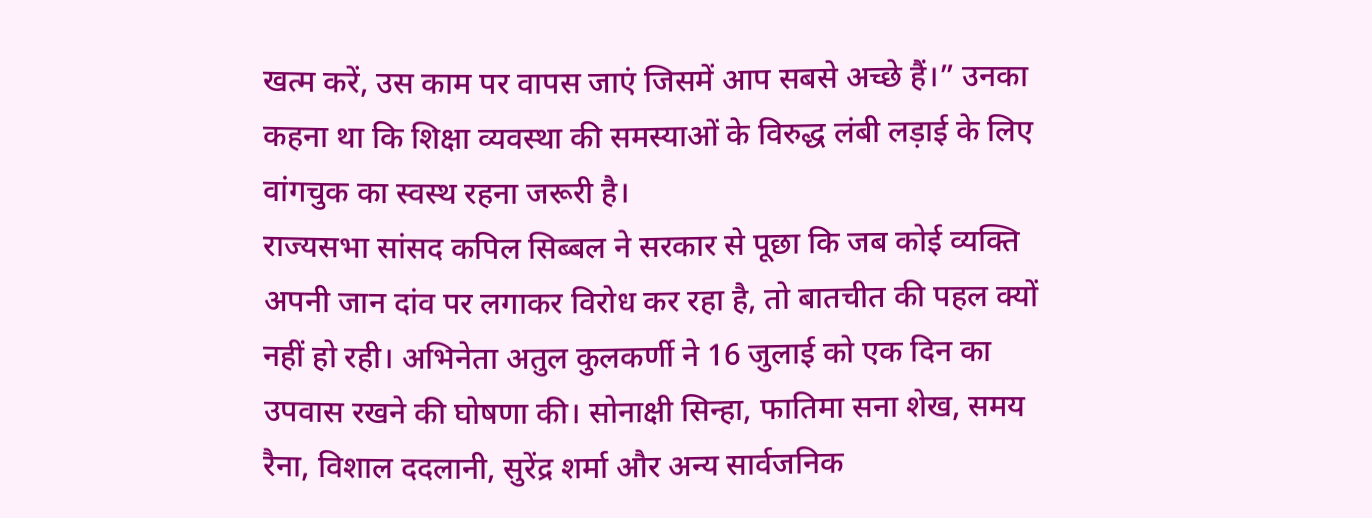खत्म करें, उस काम पर वापस जाएं जिसमें आप सबसे अच्छे हैं।” उनका कहना था कि शिक्षा व्यवस्था की समस्याओं के विरुद्ध लंबी लड़ाई के लिए वांगचुक का स्वस्थ रहना जरूरी है।
राज्यसभा सांसद कपिल सिब्बल ने सरकार से पूछा कि जब कोई व्यक्ति अपनी जान दांव पर लगाकर विरोध कर रहा है, तो बातचीत की पहल क्यों नहीं हो रही। अभिनेता अतुल कुलकर्णी ने 16 जुलाई को एक दिन का उपवास रखने की घोषणा की। सोनाक्षी सिन्हा, फातिमा सना शेख, समय रैना, विशाल ददलानी, सुरेंद्र शर्मा और अन्य सार्वजनिक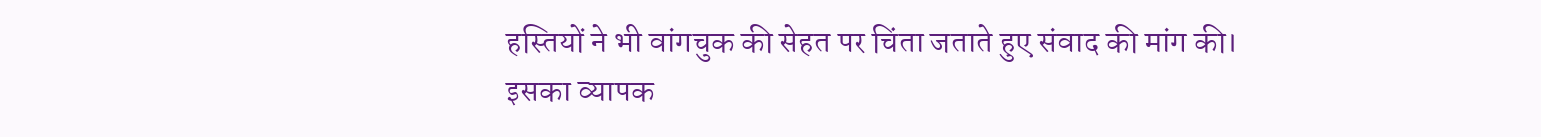हस्तियों ने भी वांगचुक की सेहत पर चिंता जताते हुए संवाद की मांग की।
इसका व्यापक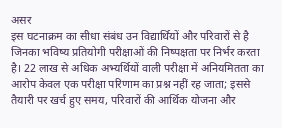असर
इस घटनाक्रम का सीधा संबंध उन विद्यार्थियों और परिवारों से है जिनका भविष्य प्रतियोगी परीक्षाओं की निष्पक्षता पर निर्भर करता है। 22 लाख से अधिक अभ्यर्थियों वाली परीक्षा में अनियमितता का आरोप केवल एक परीक्षा परिणाम का प्रश्न नहीं रह जाता; इससे तैयारी पर खर्च हुए समय, परिवारों की आर्थिक योजना और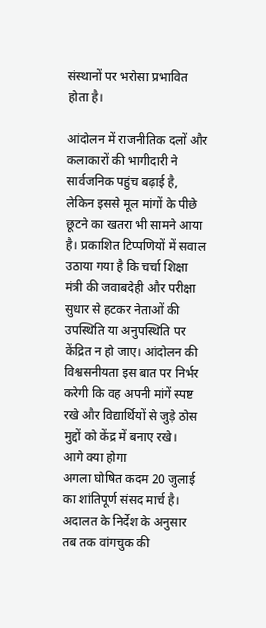संस्थानों पर भरोसा प्रभावित होता है।

आंदोलन में राजनीतिक दलों और कलाकारों की भागीदारी ने सार्वजनिक पहुंच बढ़ाई है, लेकिन इससे मूल मांगों के पीछे छूटने का खतरा भी सामने आया है। प्रकाशित टिप्पणियों में सवाल उठाया गया है कि चर्चा शिक्षा मंत्री की जवाबदेही और परीक्षा सुधार से हटकर नेताओं की उपस्थिति या अनुपस्थिति पर केंद्रित न हो जाए। आंदोलन की विश्वसनीयता इस बात पर निर्भर करेगी कि वह अपनी मांगें स्पष्ट रखे और विद्यार्थियों से जुड़े ठोस मुद्दों को केंद्र में बनाए रखे।
आगे क्या होगा
अगला घोषित कदम 20 जुलाई का शांतिपूर्ण संसद मार्च है। अदालत के निर्देश के अनुसार तब तक वांगचुक की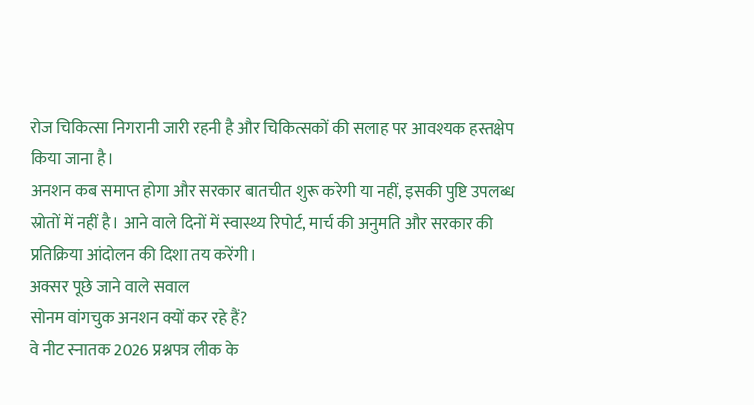रोज चिकित्सा निगरानी जारी रहनी है और चिकित्सकों की सलाह पर आवश्यक हस्तक्षेप किया जाना है।
अनशन कब समाप्त होगा और सरकार बातचीत शुरू करेगी या नहीं, इसकी पुष्टि उपलब्ध स्रोतों में नहीं है। आने वाले दिनों में स्वास्थ्य रिपोर्ट, मार्च की अनुमति और सरकार की प्रतिक्रिया आंदोलन की दिशा तय करेंगी।
अक्सर पूछे जाने वाले सवाल
सोनम वांगचुक अनशन क्यों कर रहे हैं?
वे नीट स्नातक 2026 प्रश्नपत्र लीक के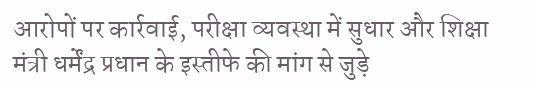आरोपों पर कार्रवाई, परीक्षा व्यवस्था में सुधार और शिक्षा मंत्री धर्मेंद्र प्रधान के इस्तीफे की मांग से जुड़े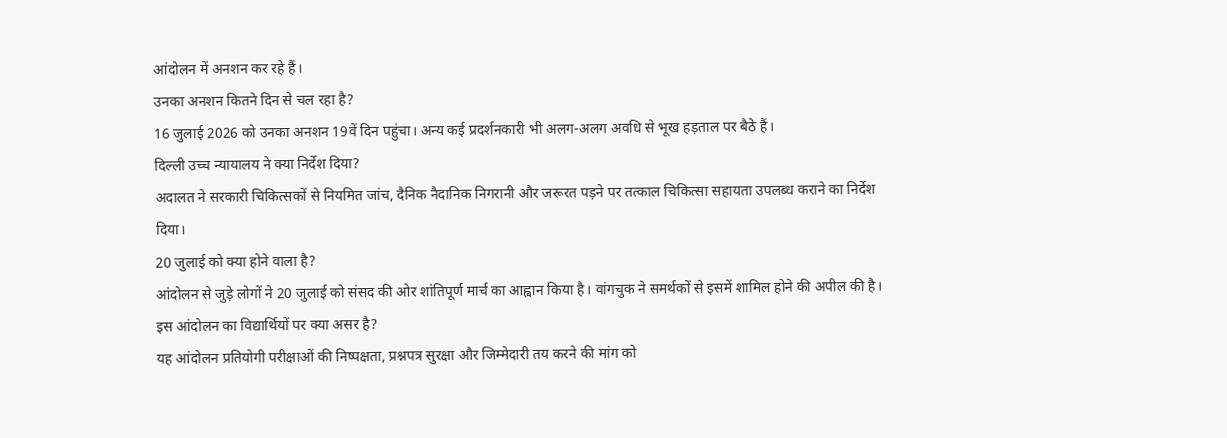आंदोलन में अनशन कर रहे हैं।
उनका अनशन कितने दिन से चल रहा है?
16 जुलाई 2026 को उनका अनशन 19वें दिन पहुंचा। अन्य कई प्रदर्शनकारी भी अलग-अलग अवधि से भूख हड़ताल पर बैठे हैं।
दिल्ली उच्च न्यायालय ने क्या निर्देश दिया?
अदालत ने सरकारी चिकित्सकों से नियमित जांच, दैनिक नैदानिक निगरानी और जरूरत पड़ने पर तत्काल चिकित्सा सहायता उपलब्ध कराने का निर्देश दिया।
20 जुलाई को क्या होने वाला है?
आंदोलन से जुड़े लोगों ने 20 जुलाई को संसद की ओर शांतिपूर्ण मार्च का आह्वान किया है। वांगचुक ने समर्थकों से इसमें शामिल होने की अपील की है।
इस आंदोलन का विद्यार्थियों पर क्या असर है?
यह आंदोलन प्रतियोगी परीक्षाओं की निष्पक्षता, प्रश्नपत्र सुरक्षा और जिम्मेदारी तय करने की मांग को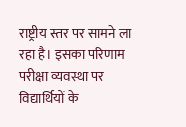राष्ट्रीय स्तर पर सामने ला रहा है। इसका परिणाम परीक्षा व्यवस्था पर विद्यार्थियों के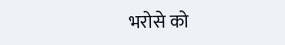भरोसे को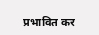प्रभावित कर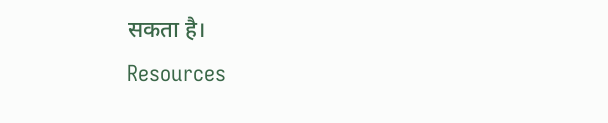सकता है।
Resources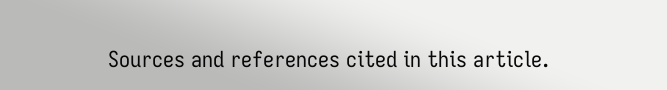Sources and references cited in this article.